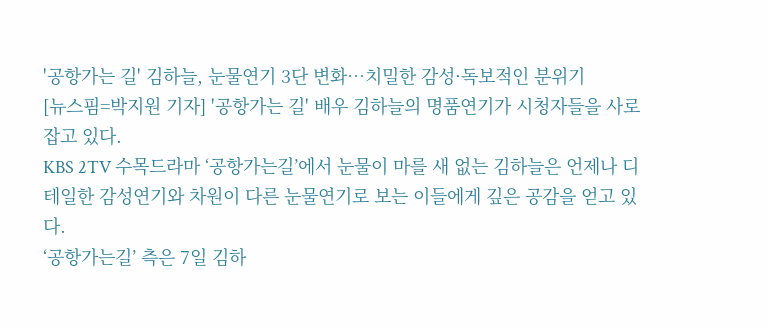'공항가는 길' 김하늘, 눈물연기 3단 변화…치밀한 감성·독보적인 분위기
[뉴스핌=박지원 기자] '공항가는 길' 배우 김하늘의 명품연기가 시청자들을 사로잡고 있다.
KBS 2TV 수목드라마 ‘공항가는길’에서 눈물이 마를 새 없는 김하늘은 언제나 디테일한 감성연기와 차원이 다른 눈물연기로 보는 이들에게 깊은 공감을 얻고 있다.
‘공항가는길’ 측은 7일 김하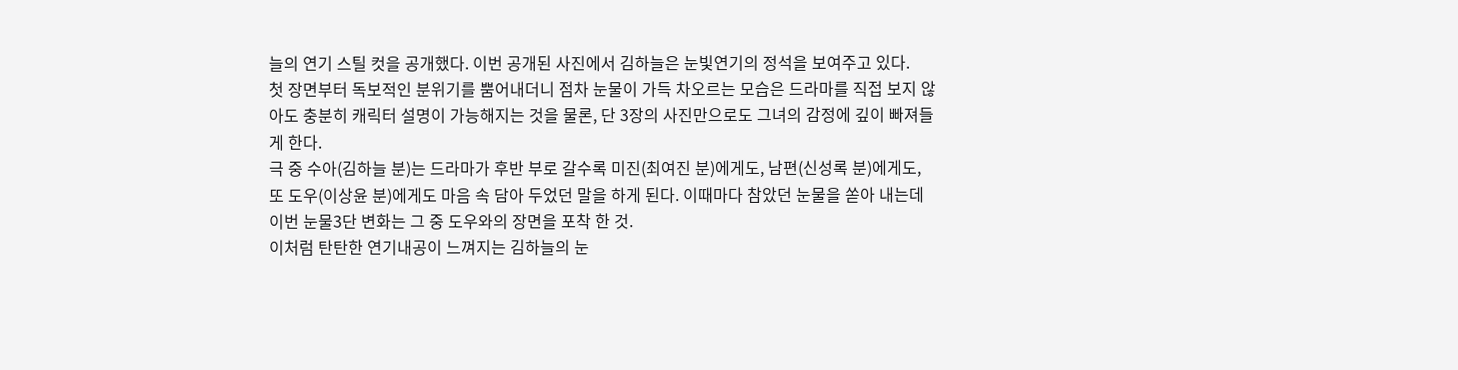늘의 연기 스틸 컷을 공개했다. 이번 공개된 사진에서 김하늘은 눈빛연기의 정석을 보여주고 있다.
첫 장면부터 독보적인 분위기를 뿜어내더니 점차 눈물이 가득 차오르는 모습은 드라마를 직접 보지 않아도 충분히 캐릭터 설명이 가능해지는 것을 물론, 단 3장의 사진만으로도 그녀의 감정에 깊이 빠져들게 한다.
극 중 수아(김하늘 분)는 드라마가 후반 부로 갈수록 미진(최여진 분)에게도, 남편(신성록 분)에게도, 또 도우(이상윤 분)에게도 마음 속 담아 두었던 말을 하게 된다. 이때마다 참았던 눈물을 쏟아 내는데 이번 눈물3단 변화는 그 중 도우와의 장면을 포착 한 것.
이처럼 탄탄한 연기내공이 느껴지는 김하늘의 눈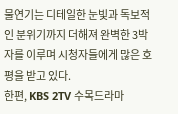물연기는 디테일한 눈빛과 독보적인 분위기까지 더해져 완벽한 3박자를 이루며 시청자들에게 많은 호평을 받고 있다.
한편, KBS 2TV 수목드라마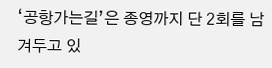‘공항가는길’은 종영까지 단 2회를 남겨두고 있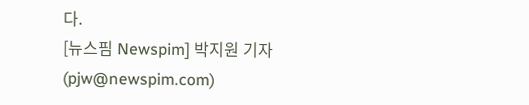다.
[뉴스핌 Newspim] 박지원 기자 (pjw@newspim.com)